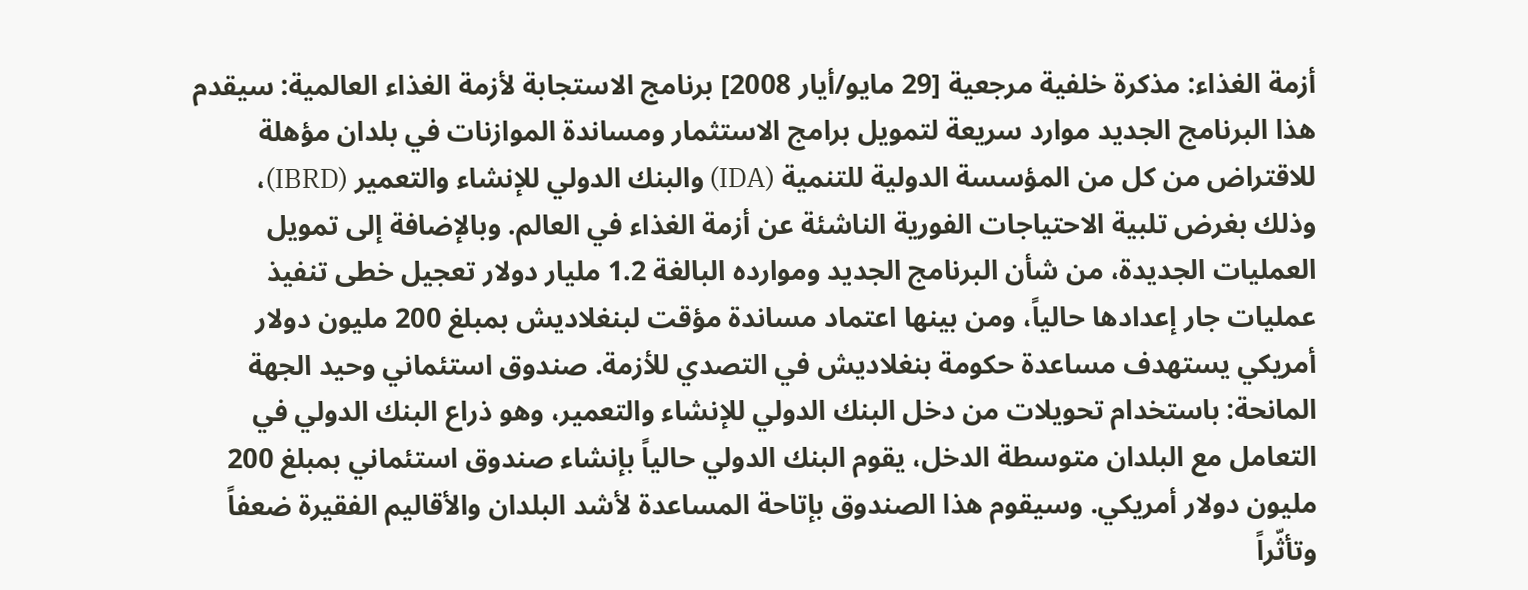أزمة الغذاء: مذكرة خلفية مرجعية [29 مايو/أيار 2008] برنامج الاستجابة لأزمة الغذاء العالمية: سيقدم هذا البرنامج الجديد موارد سريعة لتمويل برامج الاستثمار ومساندة الموازنات في بلدان مؤهلة للاقتراض من كل من المؤسسة الدولية للتنمية (IDA) والبنك الدولي للإنشاء والتعمير (IBRD)، وذلك بغرض تلبية الاحتياجات الفورية الناشئة عن أزمة الغذاء في العالم. وبالإضافة إلى تمويل العمليات الجديدة، من شأن البرنامج الجديد وموارده البالغة 1.2 مليار دولار تعجيل خطى تنفيذ عمليات جار إعدادها حالياً، ومن بينها اعتماد مساندة مؤقت لبنغلاديش بمبلغ 200 مليون دولار أمريكي يستهدف مساعدة حكومة بنغلاديش في التصدي للأزمة. صندوق استئماني وحيد الجهة المانحة: باستخدام تحويلات من دخل البنك الدولي للإنشاء والتعمير، وهو ذراع البنك الدولي في التعامل مع البلدان متوسطة الدخل، يقوم البنك الدولي حالياً بإنشاء صندوق استئماني بمبلغ 200 مليون دولار أمريكي. وسيقوم هذا الصندوق بإتاحة المساعدة لأشد البلدان والأقاليم الفقيرة ضعفاً وتأثّراً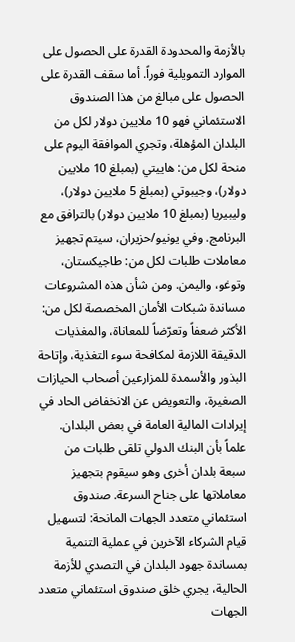بالأزمة والمحدودة القدرة على الحصول على الموارد التمويلية فوراً. أما سقف القدرة على الحصول على مبالغ من هذا الصندوق الاستئماني فهو 10 ملايين دولار لكل من البلدان المؤهلة، وتجري الموافقة اليوم على منحة لكل من: هاييتي (بمبلغ 10 ملايين دولار)، وجيبوتي (بمبلغ 5 ملايين دولار)، وليبيريا (بمبلغ 10 ملايين دولار) بالترافق مع البرنامج. وفي يونيو/حزيران، سيتم تجهيز معاملات طلبات لكل من: طاجيكستان، وتوغو، واليمن. ومن شأن هذه المشروعات مساندة شبكات الأمان المخصصة لكل من: الأكثر ضعفاً وتعرّضاً للمعاناة، والمغذيات الدقيقة اللازمة لمكافحة سوء التغذية، وإتاحة البذور والأسمدة للمزارعين أصحاب الحيازات الصغيرة، والتعويض عن الانخفاض الحاد في إيرادات المالية العامة في بعض البلدان. علماً بأن البنك الدولي تلقى طلبات من سبعة بلدان أخرى وهو سيقوم بتجهيز معاملاتها على جناح السرعة. صندوق استئماني متعدد الجهات المانحة: لتسهيل قيام الشركاء الآخرين في عملية التنمية بمساندة جهود البلدان في التصدي للأزمة الحالية، يجري خلق صندوق استئماني متعدد الجهات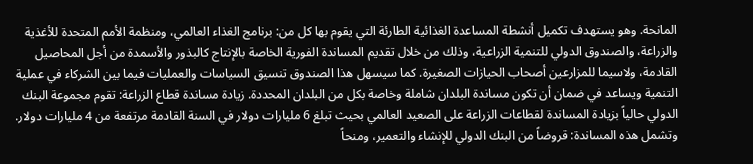المانحة. وهو يستهدف تكميل أنشطة المساعدة الغذائية الطارئة التي يقوم بها كل من: برنامج الغذاء العالمي، ومنظمة الأمم المتحدة للأغذية والزراعة، والصندوق الدولي للتنمية الزراعية، وذلك من خلال تقديم المساندة الفورية الخاصة بالإنتاج كالبذور والأسمدة من أجل المحاصيل القادمة، ولاسيما للمزارعين أصحاب الحيازات الصغيرة. كما سيسهل هذا الصندوق تنسيق السياسات والعمليات فيما بين الشركاء في عملية التنمية ويساعد في ضمان أن تكون مساندة البلدان شاملة وخاصة بكل من البلدان المحددة. زيادة مساندة قطاع الزراعة: تقوم مجموعة البنك الدولي حالياً بزيادة المساندة لقطاعات الزراعة على الصعيد العالمي بحيث تبلغ 6 مليارات دولار في السنة القادمة مرتفعة من 4 مليارات دولار. وتشمل هذه المساندة: قروضاً من البنك الدولي للإنشاء والتعمير، ومنحاً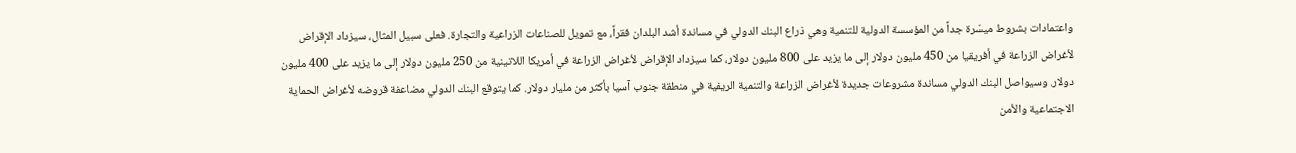واعتمادات بشروط ميسّرة جداً من المؤسسة الدولية للتنمية وهي ذراع البنك الدولي في مساندة أشد البلدان فقراً، مع تمويل للصناعات الزراعية والتجارة. فعلى سبيل المثال، سيزداد الإقراض لأغراض الزراعة في أفريقيا من 450 مليون دولار إلى ما يزيد على 800 مليون دولار، كما سيزداد الإقراض لأغراض الزراعة في أمريكا اللاتينية من 250 مليون دولار إلى ما يزيد على 400 مليون دولار. وسيواصل البنك الدولي مساندة مشروعات جديدة لأغراض الزراعة والتنمية الريفية في منطقة جنوب آسيا بأكثر من مليار دولار. كما يتوقع البنك الدولي مضاعفة قروضه لأغراض الحماية الاجتماعية والأمن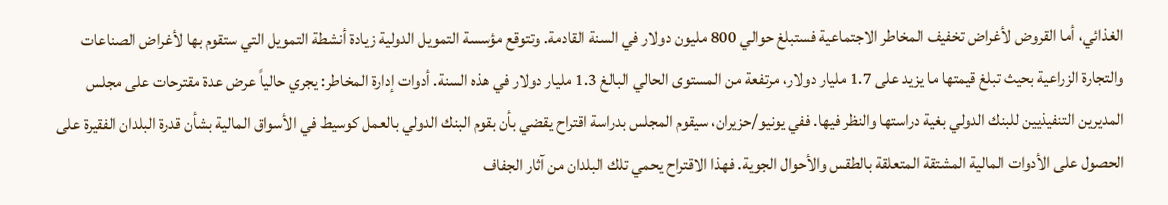الغذائي، أما القروض لأغراض تخفيف المخاطر الاجتماعية فستبلغ حوالي 800 مليون دولار في السنة القادمة. وتتوقع مؤسسة التمويل الدولية زيادة أنشطة التمويل التي ستقوم بها لأغراض الصناعات والتجارة الزراعية بحيث تبلغ قيمتها ما يزيد على 1.7 مليار دولار، مرتفعة من المستوى الحالي البالغ 1.3 مليار دولار في هذه السنة. أدوات إدارة المخاطر: يجري حالياً عرض عدة مقترحات على مجلس المديرين التنفيذيين للبنك الدولي بغية دراستها والنظر فيها. ففي يونيو/حزيران، سيقوم المجلس بدراسة اقتراح يقضي بأن بقوم البنك الدولي بالعمل كوسيط في الأسواق المالية بشأن قدرة البلدان الفقيرة على الحصول على الأدوات المالية المشتقة المتعلقة بالطقس والأحوال الجوية. فهذا الاقتراح يحمي تلك البلدان من آثار الجفاف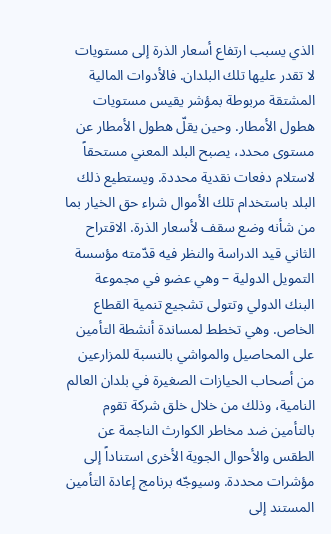الذي يسبب ارتفاع أسعار الذرة إلى مستويات لا تقدر عليها تلك البلدان. فالأدوات المالية المشتقة مربوطة بمؤشر يقيس مستويات هطول الأمطار. وحين يقلّ هطول الأمطار عن مستوى محدد، يصبح البلد المعني مستحقاً لاستلام دفعات نقدية محددة. ويستطيع ذلك البلد باستخدام تلك الأموال شراء حق الخيار بما من شأنه وضع سقف لأسعار الذرة. الاقتراح الثاني قيد الدراسة والنظر فيه قدّمته مؤسسة التمويل الدولية – وهي عضو في مجموعة البنك الدولي وتتولى تشجيع تنمية القطاع الخاص. وهي تخطط لمساندة أنشطة التأمين على المحاصيل والمواشي بالنسبة للمزارعين من أصحاب الحيازات الصغيرة في بلدان العالم النامية، وذلك من خلال خلق شركة تقوم بالتأمين ضد مخاطر الكوارث الناجمة عن الطقس والأحوال الجوية الأخرى استناداً إلى مؤشرات محددة. وسيوجّه برنامج إعادة التأمين المستند إلى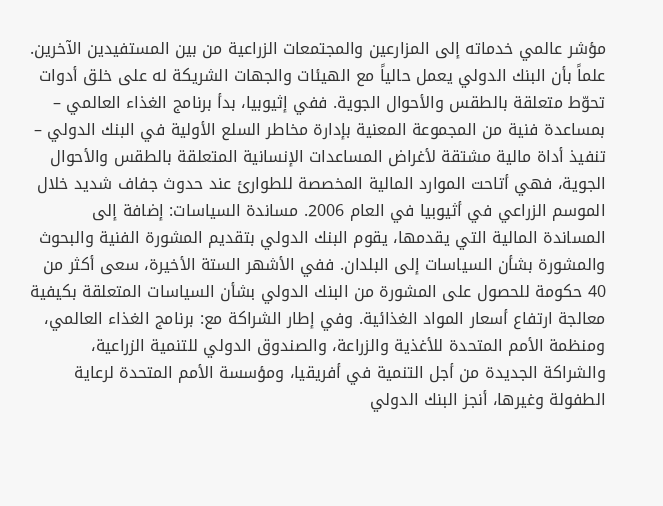مؤشر عالمي خدماته إلى المزارعين والمجتمعات الزراعية من بين المستفيدين الآخرين. علماً بأن البنك الدولي يعمل حالياً مع الهيئات والجهات الشريكة له على خلق أدوات تحوّط متعلقة بالطقس والأحوال الجوية. ففي إثيوبيا، بدأ برنامج الغذاء العالمي – بمساعدة فنية من المجموعة المعنية بإدارة مخاطر السلع الأولية في البنك الدولي – تنفيذ أداة مالية مشتقة لأغراض المساعدات الإنسانية المتعلقة بالطقس والأحوال الجوية، فهي أتاحت الموارد المالية المخصصة للطوارئ عند حدوث جفاف شديد خلال الموسم الزراعي في أثيوبيا في العام 2006. مساندة السياسات: إضافة إلى المساندة المالية التي يقدمها، يقوم البنك الدولي بتقديم المشورة الفنية والبحوث والمشورة بشأن السياسات إلى البلدان. ففي الأشهر الستة الأخيرة، سعى أكثر من 40 حكومة للحصول على المشورة من البنك الدولي بشأن السياسات المتعلقة بكيفية معالجة ارتفاع أسعار المواد الغذائية. وفي إطار الشراكة مع: برنامج الغذاء العالمي، ومنظمة الأمم المتحدة للأغذية والزراعة، والصندوق الدولي للتنمية الزراعية، والشراكة الجديدة من أجل التنمية في أفريقيا، ومؤسسة الأمم المتحدة لرعاية الطفولة وغيرها، أنجز البنك الدولي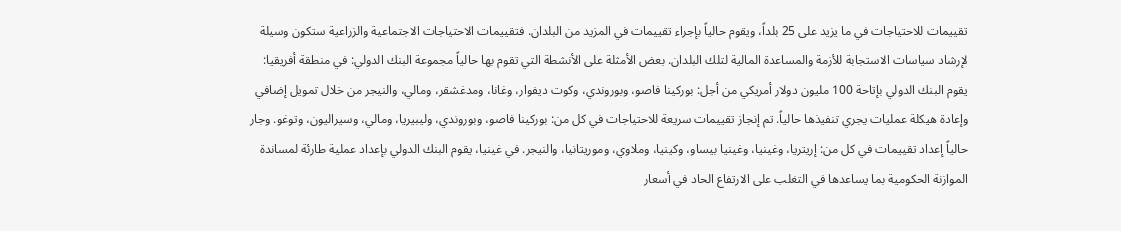تقييمات للاحتياجات في ما يزيد على 25 بلداً، ويقوم حالياً بإجراء تقييمات في المزيد من البلدان. فتقييمات الاحتياجات الاجتماعية والزراعية ستكون وسيلة لإرشاد سياسات الاستجابة للأزمة والمساعدة المالية لتلك البلدان. بعض الأمثلة على الأنشطة التي تقوم بها حالياً مجموعة البنك الدولي: في منطقة أفريقيا: يقوم البنك الدولي بإتاحة 100 مليون دولار أمريكي من أجل: بوركينا فاصو، وبوروندي، وكوت ديفوار، وغانا، ومدغشقر، ومالي، والنيجر من خلال تمويل إضافي وإعادة هيكلة عمليات يجري تنفيذها حالياً. تم إنجاز تقييمات سريعة للاحتياجات في كل من: بوركينا فاصو، وبوروندي، وليبيريا، ومالي، وسيراليون، وتوغو. وجار حالياً إعداد تقييمات في كل من: إريتريا، وغينيا، وغينيا بيساو، وكينيا، وملاوي، وموريتانيا، والنيجر. في غينيا، يقوم البنك الدولي بإعداد عملية طارئة لمساندة الموازنة الحكومية بما يساعدها في التغلب على الارتفاع الحاد في أسعار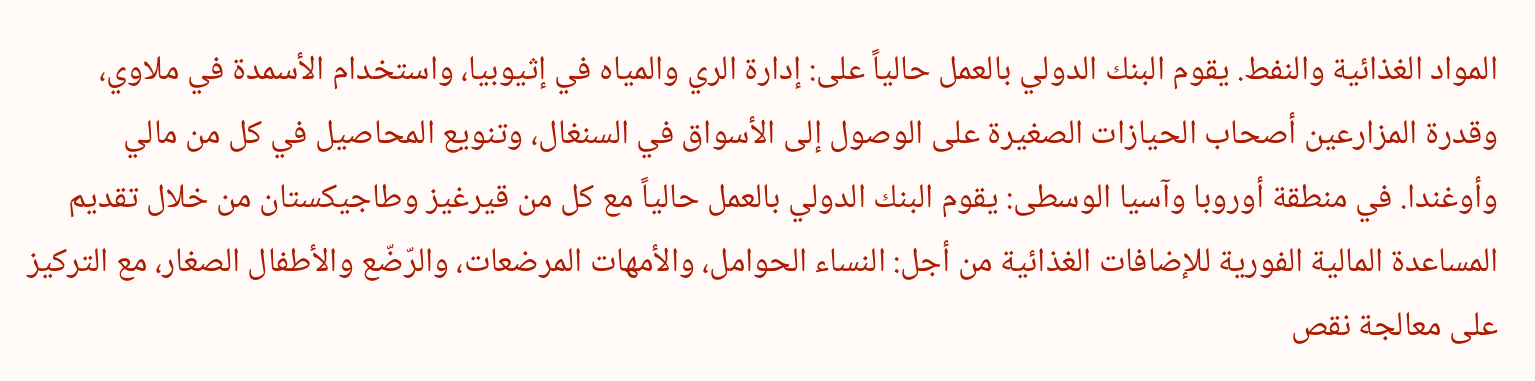المواد الغذائية والنفط. يقوم البنك الدولي بالعمل حالياً على: إدارة الري والمياه في إثيوبيا، واستخدام الأسمدة في ملاوي، وقدرة المزارعين أصحاب الحيازات الصغيرة على الوصول إلى الأسواق في السنغال، وتنويع المحاصيل في كل من مالي وأوغندا. في منطقة أوروبا وآسيا الوسطى: يقوم البنك الدولي بالعمل حالياً مع كل من قيرغيز وطاجيكستان من خلال تقديم المساعدة المالية الفورية للإضافات الغذائية من أجل: النساء الحوامل، والأمهات المرضعات، والرّضّع والأطفال الصغار، مع التركيز على معالجة نقص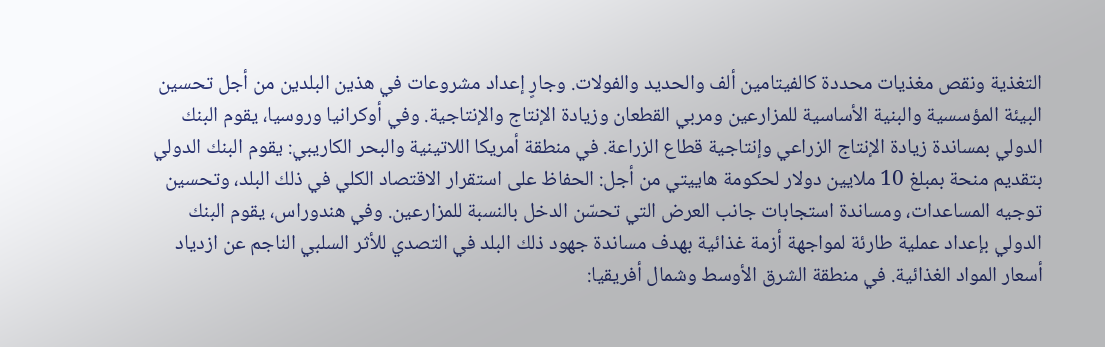التغذية ونقص مغذيات محددة كالفيتامين ألف والحديد والفولات. وجارٍ إعداد مشروعات في هذين البلدين من أجل تحسين البيئة المؤسسية والبنية الأساسية للمزارعين ومربي القطعان وزيادة الإنتاج والإنتاجية. وفي أوكرانيا وروسيا، يقوم البنك الدولي بمساندة زيادة الإنتاج الزراعي وإنتاجية قطاع الزراعة. في منطقة أمريكا اللاتينية والبحر الكاريبي: يقوم البنك الدولي بتقديم منحة بمبلغ 10 ملايين دولار لحكومة هاييتي من أجل: الحفاظ على استقرار الاقتصاد الكلي في ذلك البلد، وتحسين توجيه المساعدات، ومساندة استجابات جانب العرض التي تحسّن الدخل بالنسبة للمزارعين. وفي هندوراس، يقوم البنك الدولي بإعداد عملية طارئة لمواجهة أزمة غذائية بهدف مساندة جهود ذلك البلد في التصدي للأثر السلبي الناجم عن ازدياد أسعار المواد الغذائية. في منطقة الشرق الأوسط وشمال أفريقيا: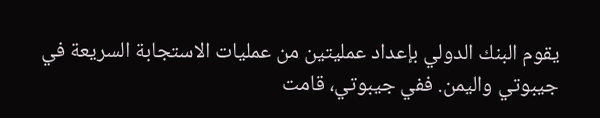يقوم البنك الدولي بإعداد عمليتين من عمليات الاستجابة السريعة في جيبوتي واليمن. ففي جيبوتي، قامت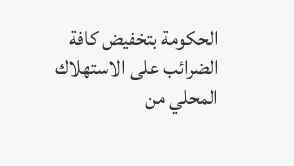الحكومة بتخفيض كافة الضرائب على الاستهلاك المحلي من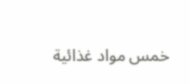خمس مواد غذائية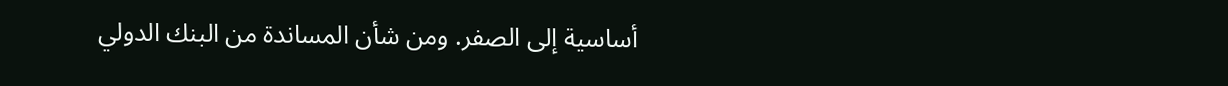أساسية إلى الصفر. ومن شأن المساندة من البنك الدولي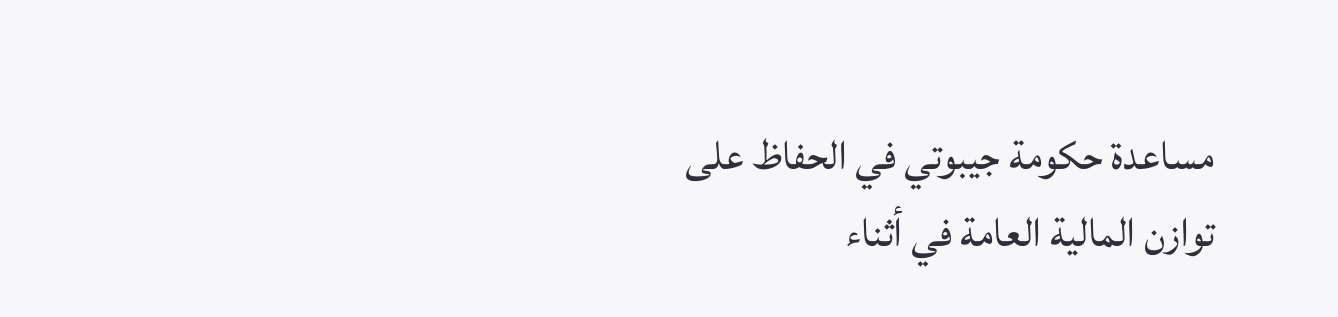مساعدة حكومة جيبوتي في الحفاظ على توازن المالية العامة في أثناء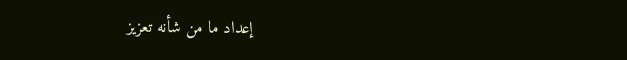إعداد ما من شأنه تعزيز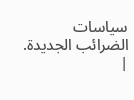سياسات الضرائب الجديدة.
|